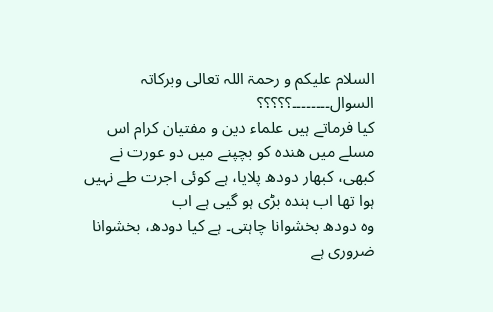السلام علیکم و رحمۃ اللہ تعالی وبرکاتہ السوال۔۔۔۔۔۔۔۔؟؟؟؟؟
کیا فرماتے ہیں علماء دین و مفتیان کرام اس مسلے میں ھندہ کو بچپنے میں دو عورت نے
کبھی، کبھار دودھ پلایا، ہے کوئی اجرت طے نہیں ہوا تھا اب ہندہ بڑی ہو گیی ہے اب
وہ دودھ بخشوانا چاہتی۔ ہے کیا دودھ، بخشوانا ضروری ہے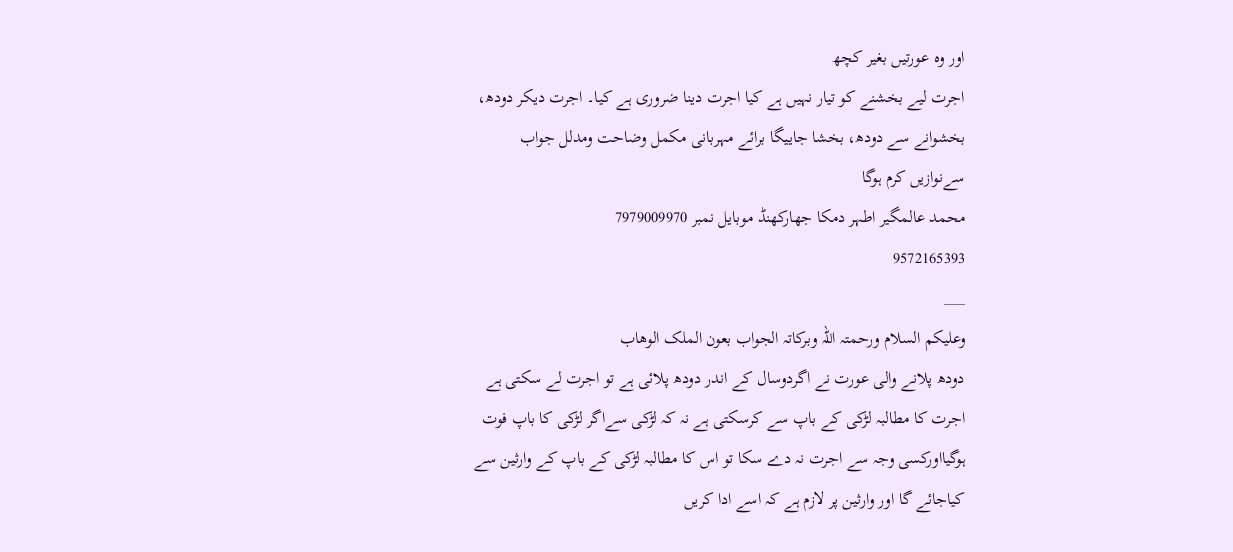اور وہ عورتیں بغیر کچھ
اجرت لیے بخشنے کو تیار نہیں ہے کیا اجرت دینا ضروری ہے کیا۔ اجرت دیکر دودھ،
بخشوانے سے دودھ، بخشا جاییگا برائے مہربانی مکمل وضاحت ومدلل جواب
سےنوازیں کرم ہوگا
محمد عالمگیر اطہر دمکا جھارکھنڈ موبایل نمبر 7979009970
9572165393
___
وعلیکم السلام ورحمتہ اللہ وبرکاتہ الجواب بعون الملک الوھاب
دودھ پلانے والی عورت نے اگردوسال کے اندر دودھ پلائی ہے تو اجرت لے سکتی ہے
اجرت کا مطالبہ لڑکی کے باپ سے کرسکتی ہے نہ کہ لڑکی سےاگر لڑکی کا باپ فوت
ہوگیااورکسی وجہ سے اجرت نہ دے سکا تو اس کا مطالبہ لڑکی کے باپ کے وارثین سے
کیاجائے گا اور وارثین پر لازم ہے کہ اسے ادا کریں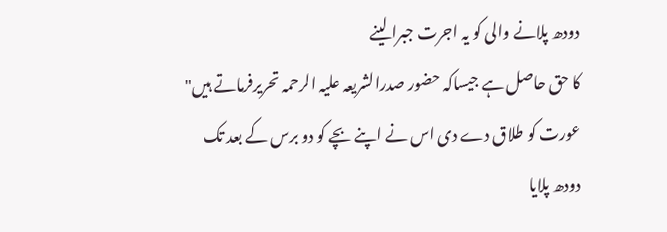دودھ پلانے والی کو یہ اجرت جبرا لینے
کا حق حاصل ہے جیساکہ حضور صدرالشریعہ علیہ الرحمہ تحریرفرماتے ہیں"
عورت کو طلاق دے دی اس نے اپنے بچے کو دو برس کے بعد تک دودھ پلایا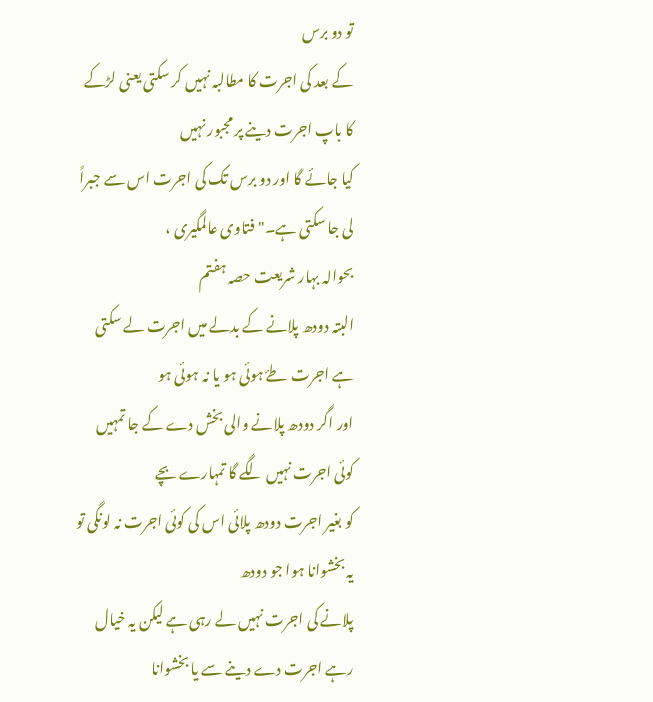تو دو برس
کے بعد کی اجرت کا مطالبہ نہیں کر سکتی یعنی لڑکے کا باپ اجرت دینے پر مجبور نہیں
کیا جائے گا اور دو برس تک کی اجرت اس سے جبراً لی جا سکتی ہے۔"فتاوی عالمگیری ،
بحوالہ بہار شریعت حصہ ہفتم
البتہ دودھ پلانے کے بدلے میں اجرت لے سکتی ہے اجرت طۓ ہوئی ہو یا نہ ہوئی ہو
اور اگر دودھ پلانے والی بخش دے کے جا تمہیں کوئی اجرت نہیں لگے گا تمہارے بچے
کو بغیر اجرت دودھ پلائی اس کی کوئی اجرت نہ لونگی تو یہ بخشوانا ہوا جو دودھ
پلانے کی اجرت نہیں لے رہی ہے لیکن یہ خیال رہے اجرت دے دینے سے یا بخشوانا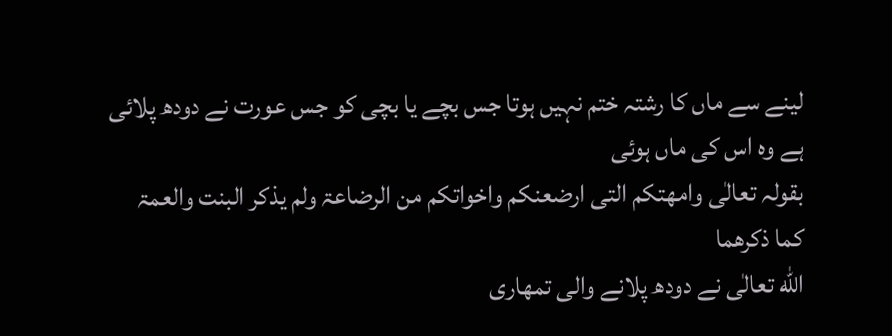لینے سے ماں کا رشتہ ختم نہیں ہوتا جس بچے یا بچی کو جس عورت نے دودھ پلائی
ہے وہ اس کی ماں ہوئی
بقولہ تعالٰی وامھتکم التی ارضعنکم واخواتکم من الرضاعۃ ولم یذکر البنت والعمۃ
کما ذکرھما
الله تعالٰی نے دودھ پلانے والی تمھاری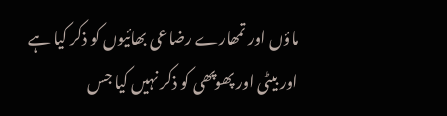ماؤں اور تمھارے رضاعی بھائیوں کو ذکر کیا ہے
اور بیٹی اور پھوپھی کو ذکر نہیں کیا جس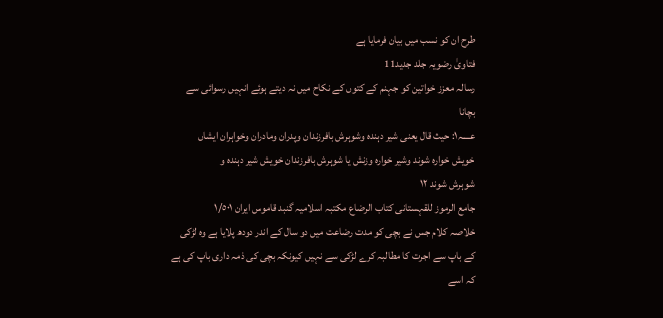طرح ان کو نسب میں بیان فرمایا ہے
فتاویٰ رضویہ جلد جدید11
رسالہ معزز خواتین کو جہنم کے کتوں کے نکاح میں نہ دیتے ہوئے انہیں رسوائی سے
بچانا
عــــہ۱: حیث قال یعنی شیر دہندہ وشوہرش بافرزندان وپدران ومادران وخواہران ایشاں
خویش خوارہ شوند وشیر خوارہ وزنش یا شوہرش بافرزندان خویش شیر دہندہ و
شوہرش شوند ١٢
جامع الرموز للقہستانی کتاب الرضاع مکتبہ اسلامیہ گنبد قاموس ایران ١/٥٠١
خلاصہ کلام جس نے بچی کو مدت رضاعت میں دو سال کے اندر دودھ پلایا ہے وہ لڑکی
کے باپ سے اجرت کا مطالبہ کرے لڑکی سے نہیں کیونکہ بچی کی ذمہ داری باپ کی ہے
کہ اسے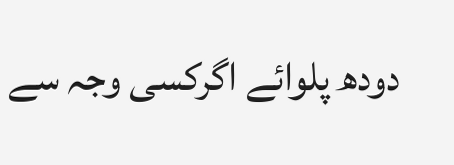دودھ پلوائے اگرکسی وجہ سے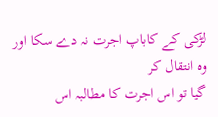لڑکی کے کاباپ اجرت نہ دے سکا اور وہ انتقال کر
گیا تو اس اجرت کا مطالبہ اس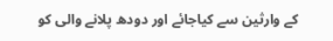کے وارثین سے کیاجائے اور دودھ پلانے والی کو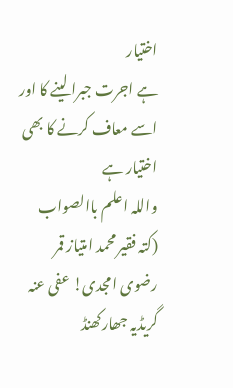اختیار
ہے اجرت جبرا لینے کا اور اسے معاف کرنے کا بھی اختیار ہے
واللہ اعلم باالصواب
(کتہ فقیر محمد امتیاز قمر رضوی امجدی! عفی عنہ گریڈیہ جھارکھنڈ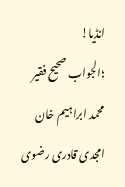انڈیا!
؛الجواب صحیح فقیر محمد ابراہیم خان امجدی قادری رضوی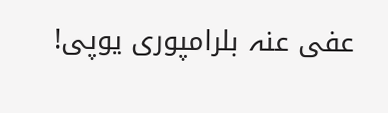عفی عنہ بلرامپوری یوپی!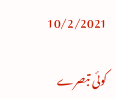10/2/2021

کوئی تبصرے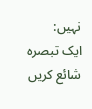نہیں:
ایک تبصرہ شائع کریں